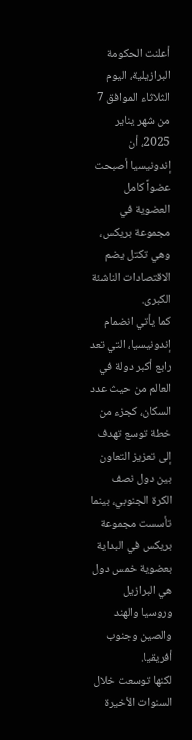أعلنت الحكومة البرازيلية، اليوم الثلاثاء الموافق 7 من شهر يناير 2025، أن إندونيسيا أصبحت عضواً كامل العضوية في مجموعة بريكس، وهي تكتل يضم الاقتصادات الناشئة الكبرى.
كما يأتي انضمام إندونيسيا، التي تعد رابع أكبر دولة في العالم من حيث عدد السكان، كجزء من خطة توسع تهدف إلى تعزيز التعاون بين دول نصف الكرة الجنوبي، بينما تأسست مجموعة بريكس في البداية بعضوية خمس دول هي البرازيل وروسيا والهند والصين وجنوب أفريقيا.
لكنها توسعت خلال السنوات الأخيرة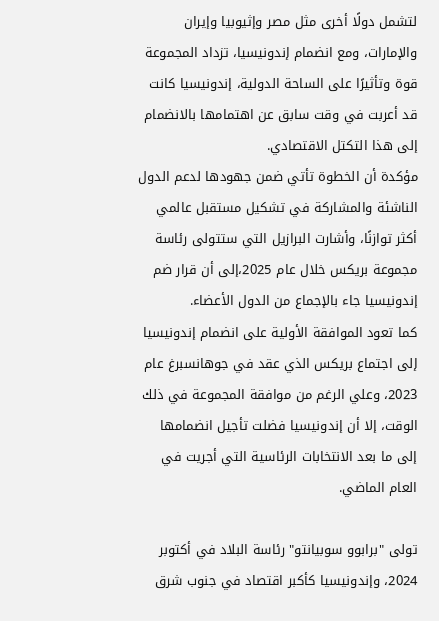لتشمل دولًا أخرى مثل مصر وإثيوبيا وإيران والإمارات، ومع انضمام إندونيسيا، تزداد المجموعة قوة وتأثيرًا على الساحة الدولية، إندونيسيا كانت قد أعربت في وقت سابق عن اهتمامها بالانضمام إلى هذا التكتل الاقتصادي.
مؤكدة أن الخطوة تأتي ضمن جهودها لدعم الدول الناشئة والمشاركة في تشكيل مستقبل عالمي أكثر توازنًا، وأشارت البرازيل التي ستتولى رئاسة مجموعة بريكس خلال عام 2025،إلى أن قرار ضم إندونيسيا جاء بالإجماع من الدول الأعضاء.
كما تعود الموافقة الأولية على انضمام إندونيسيا إلى اجتماع بريكس الذي عقد في جوهانسبرغ عام 2023، وعلي الرغم من موافقة المجموعة في ذلك الوقت، إلا أن إندونيسيا فضلت تأجيل انضمامها إلى ما بعد الانتخابات الرئاسية التي أجريت في العام الماضي.

تولى "برابوو سوبيانتو" رئاسة البلاد في أكتوبر 2024، وإندونيسيا كأكبر اقتصاد في جنوب شرق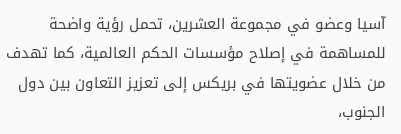آسيا وعضو في مجموعة العشرين، تحمل رؤية واضحة للمساهمة في إصلاح مؤسسات الحكم العالمية، كما تهدف من خلال عضويتها في بريكس إلى تعزيز التعاون بين دول الجنوب،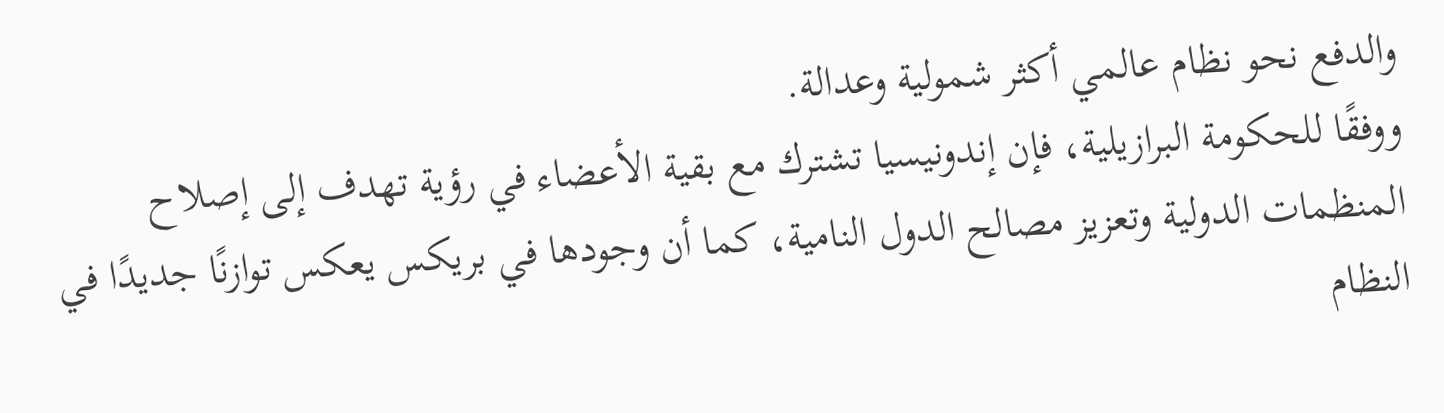والدفع نحو نظام عالمي أكثر شمولية وعدالة.
ووفقًا للحكومة البرازيلية، فإن إندونيسيا تشترك مع بقية الأعضاء في رؤية تهدف إلى إصلاح المنظمات الدولية وتعزيز مصالح الدول النامية، كما أن وجودها في بريكس يعكس توازنًا جديدًا في النظام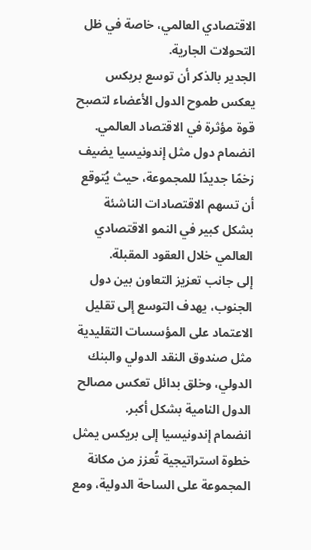الاقتصادي العالمي، خاصة في ظل التحولات الجارية.
الجدير بالذكر أن توسع بريكس يعكس طموح الدول الأعضاء لتصبح قوة مؤثرة في الاقتصاد العالمي. انضمام دول مثل إندونيسيا يضيف زخمًا جديدًا للمجموعة، حيث يُتوقع أن تسهم الاقتصادات الناشئة بشكل كبير في النمو الاقتصادي العالمي خلال العقود المقبلة.
إلى جانب تعزيز التعاون بين دول الجنوب، يهدف التوسع إلى تقليل الاعتماد على المؤسسات التقليدية مثل صندوق النقد الدولي والبنك الدولي، وخلق بدائل تعكس مصالح الدول النامية بشكل أكبر.
انضمام إندونيسيا إلى بريكس يمثل خطوة استراتيجية تُعزز من مكانة المجموعة على الساحة الدولية، ومع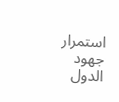استمرار جهود الدول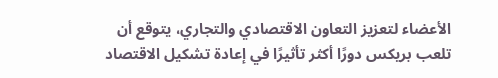الأعضاء لتعزيز التعاون الاقتصادي والتجاري، يتوقع أن تلعب بريكس دورًا أكثر تأثيرًا في إعادة تشكيل الاقتصاد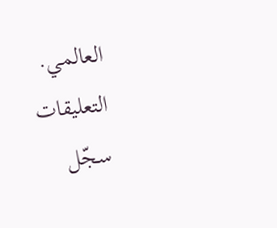العالمي.
التعليقات
سجّل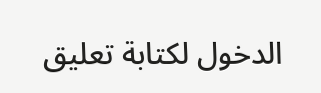الدخول لكتابة تعليق